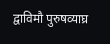द्वाविमौ पुरुषव्याघ्र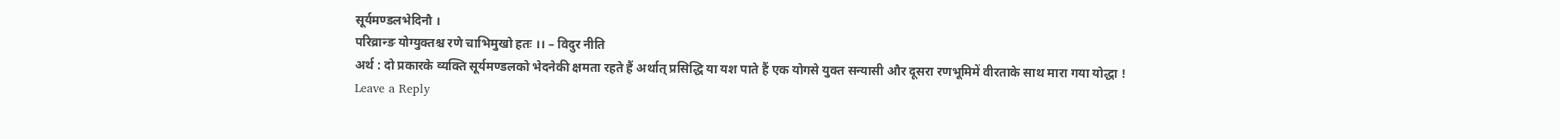सूर्यमण्डलभेदिनौ ।
परिव्रान्ङ योग्युक्तश्च रणे चाभिमुखो हतः ।। – विदुर नीति
अर्थ : दो प्रकारके व्यक्ति सूर्यमण्डलको भेदनेकी क्षमता रहते हैं अर्थात् प्रसिद्धि या यश पाते हैं एक योगसे युक्त सन्यासी और दूसरा रणभूमिमें वीरताके साथ मारा गया योद्धा !
Leave a Reply